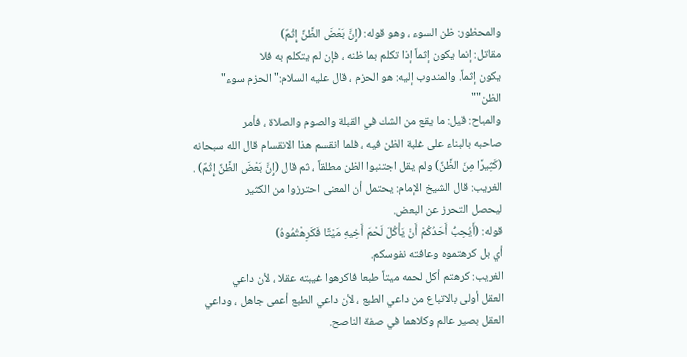والمحظور: ظن السوء ، وهو قوله: (إِنَّ بَعْضَ الظَّنِّ إِثْمٌ)
مقاتل: إنما يكون إثماً إذا تكلم بما ظنه ، فإن لم يتكلم به فلا
يكون إثماً. والمندوب إليه: هو الحزم ، قال عليه السلام:"الحزم سوء"
الظن""
والمباح: قيل: ما يقع من الشك في القبلة والصوم والصلاة ، فأمر
صاحبه بالبناء على غلبة الظن فيه ، فلما انقسم هذا الانقسام قال الله سبحانه
(كَثِيرًا مِنَ الظَّنِّ) ولم يقل اجتنبوا الظن مطلقاً ، ثم قال (إِنَّ بَعْضَ الظَّنِّ إِثْمٌ) .
الغريب: قال الشيخ الإمام: يحتمل أن المعنى احترزوا من الكثير
ليحصل التحرز عن البعض.
قوله: (أَيُحِبُّ أَحَدُكُمْ أَنْ يَأْكُلَ لَحْمَ أَخِيهِ مَيْتًا فَكَرِهْتُمُوهُ)
أي بل كرهتموه وعافته نفوسكم.
الغريب: كرهتم أكل لحمه ميتاً طبعا فاكرهوا غيبته عقلا ، لأن داعي
العقل أولى بالاتباع من داعي الطبع ، لأن داعي الطبع أعمى جاهل ، وداعي
العقل بصير عالم وكلاهما في صفة الناصح.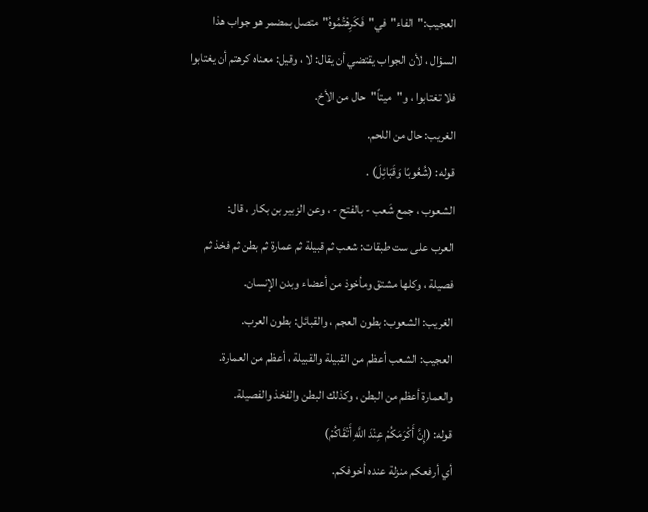العجيب:"الفاء"في"فَكَرِهْتُمُوهُ"متصل بمضمر هو جواب هذا
السؤال ، لأن الجواب يقتضي أن يقال: لا ، وقيل: معناه كرهتم أن يغتابوا
فلا تغتابوا ، و"ميتاً"حال من الأخ.
الغريب: حال من اللحم.
قوله: (شُعُوبًا وَقَبَائِلَ) .
الشعوب ، جمع شَعب - بالفتح - ، وعن الزبير بن بكار ، قال:
العرب على ست طبقات: شعب ثم قبيلة ثم عمارة ثم بطن ثم فخذ ثم
فصيلة ، وكلها مشتق ومأخوذ من أعضاء وبدن الإنسان.
الغريب: الشعوب: بطون العجم ، والقبائل: بطون العرب.
العجيب: الشعب أعظم من القبيلة والقبيلة ، أعظم من العمارة.
والعمارة أعظم من البطن ، وكذلك البطن والفخذ والفصيلة.
قوله: (إِنَّ أَكْرَمَكُمْ عِنْدَ اللَّهِ أَتْقَاكُمْ)
أي أرفعكم منزلة عنده أخوفكم.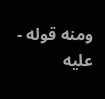ومنه قوله - عليه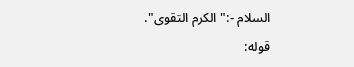السلام -:"الكرم التقوى".
قوله: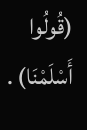(قُولُوا أَسْلَمْنَا) .